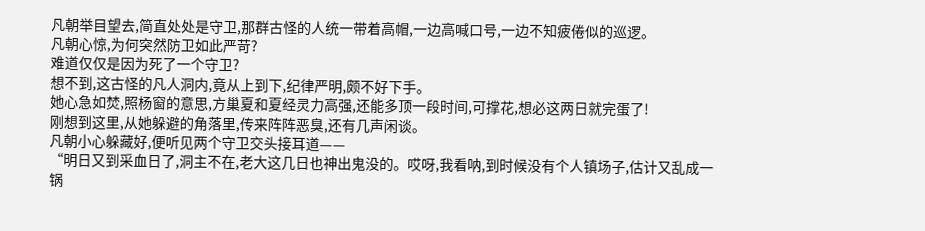凡朝举目望去,简直处处是守卫,那群古怪的人统一带着高帽,一边高喊口号,一边不知疲倦似的巡逻。
凡朝心惊,为何突然防卫如此严苛?
难道仅仅是因为死了一个守卫?
想不到,这古怪的凡人洞内,竟从上到下,纪律严明,颇不好下手。
她心急如焚,照杨窗的意思,方巢夏和夏经灵力高强,还能多顶一段时间,可撑花,想必这两日就完蛋了!
刚想到这里,从她躲避的角落里,传来阵阵恶臭,还有几声闲谈。
凡朝小心躲藏好,便听见两个守卫交头接耳道——
“明日又到采血日了,洞主不在,老大这几日也神出鬼没的。哎呀,我看呐,到时候没有个人镇场子,估计又乱成一锅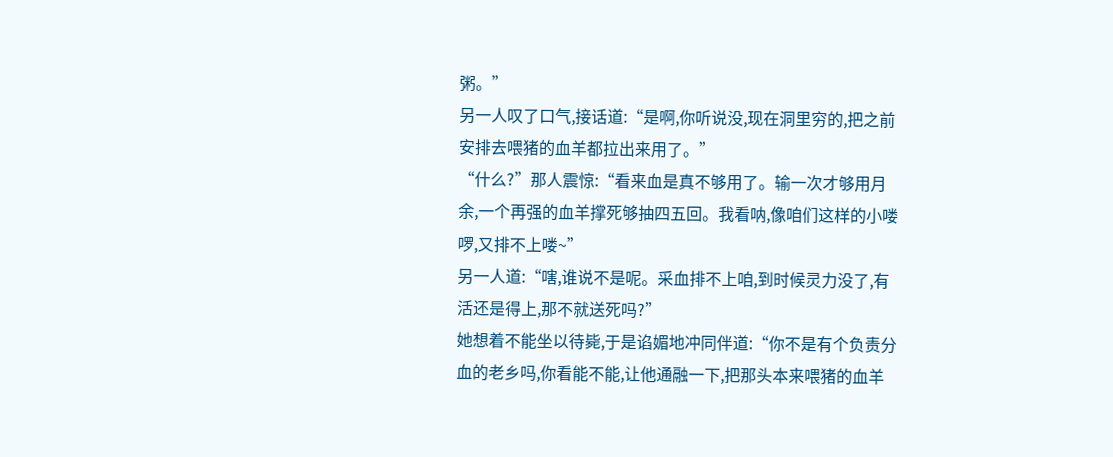粥。”
另一人叹了口气,接话道:“是啊,你听说没,现在洞里穷的,把之前安排去喂猪的血羊都拉出来用了。”
“什么?”那人震惊:“看来血是真不够用了。输一次才够用月余,一个再强的血羊撑死够抽四五回。我看呐,像咱们这样的小喽啰,又排不上喽~”
另一人道:“嗐,谁说不是呢。采血排不上咱,到时候灵力没了,有活还是得上,那不就送死吗?”
她想着不能坐以待毙,于是谄媚地冲同伴道:“你不是有个负责分血的老乡吗,你看能不能,让他通融一下,把那头本来喂猪的血羊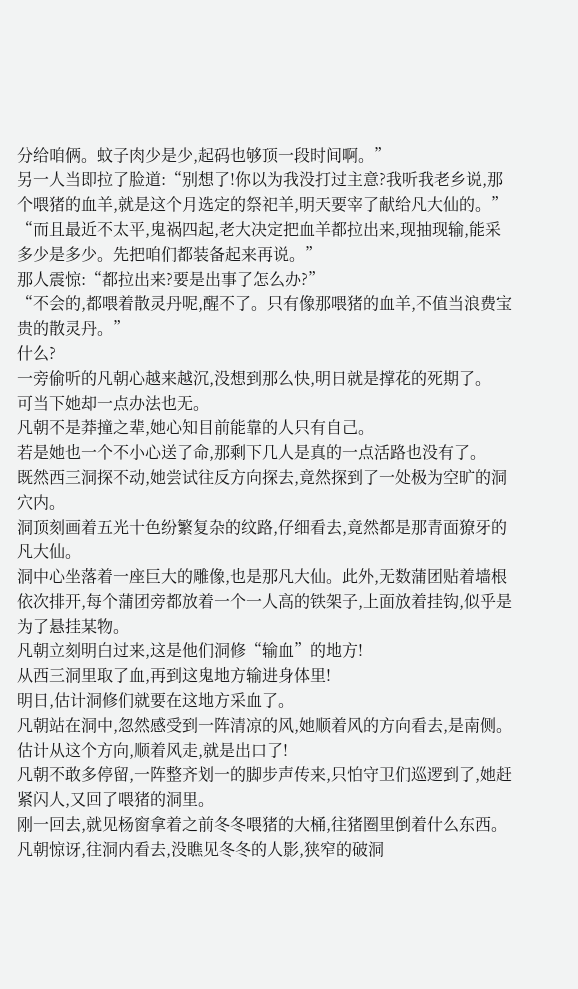分给咱俩。蚊子肉少是少,起码也够顶一段时间啊。”
另一人当即拉了脸道:“别想了!你以为我没打过主意?我听我老乡说,那个喂猪的血羊,就是这个月选定的祭祀羊,明天要宰了献给凡大仙的。”
“而且最近不太平,鬼祸四起,老大决定把血羊都拉出来,现抽现输,能采多少是多少。先把咱们都装备起来再说。”
那人震惊:“都拉出来?要是出事了怎么办?”
“不会的,都喂着散灵丹呢,醒不了。只有像那喂猪的血羊,不值当浪费宝贵的散灵丹。”
什么?
一旁偷听的凡朝心越来越沉,没想到那么快,明日就是撑花的死期了。
可当下她却一点办法也无。
凡朝不是莽撞之辈,她心知目前能靠的人只有自己。
若是她也一个不小心送了命,那剩下几人是真的一点活路也没有了。
既然西三洞探不动,她尝试往反方向探去,竟然探到了一处极为空旷的洞穴内。
洞顶刻画着五光十色纷繁复杂的纹路,仔细看去,竟然都是那青面獠牙的凡大仙。
洞中心坐落着一座巨大的雕像,也是那凡大仙。此外,无数蒲团贴着墙根依次排开,每个蒲团旁都放着一个一人高的铁架子,上面放着挂钩,似乎是为了悬挂某物。
凡朝立刻明白过来,这是他们洞修“输血”的地方!
从西三洞里取了血,再到这鬼地方输进身体里!
明日,估计洞修们就要在这地方采血了。
凡朝站在洞中,忽然感受到一阵清凉的风,她顺着风的方向看去,是南侧。
估计从这个方向,顺着风走,就是出口了!
凡朝不敢多停留,一阵整齐划一的脚步声传来,只怕守卫们巡逻到了,她赶紧闪人,又回了喂猪的洞里。
刚一回去,就见杨窗拿着之前冬冬喂猪的大桶,往猪圈里倒着什么东西。
凡朝惊讶,往洞内看去,没瞧见冬冬的人影,狭窄的破洞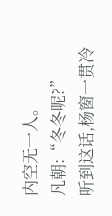内空无一人。
凡朝:“冬冬呢?”
听到这话,杨窗一贯冷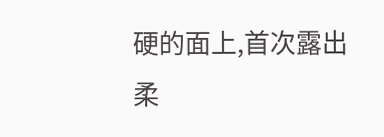硬的面上,首次露出柔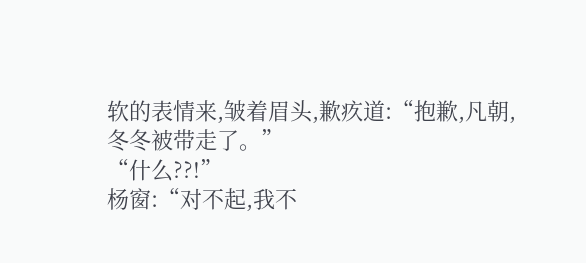软的表情来,皱着眉头,歉疚道:“抱歉,凡朝,冬冬被带走了。”
“什么??!”
杨窗:“对不起,我不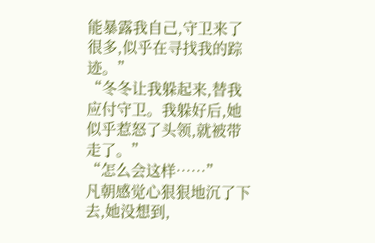能暴露我自己,守卫来了很多,似乎在寻找我的踪迹。”
“冬冬让我躲起来,替我应付守卫。我躲好后,她似乎惹怒了头领,就被带走了。”
“怎么会这样……”
凡朝感觉心狠狠地沉了下去,她没想到,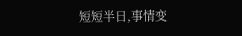短短半日,事情变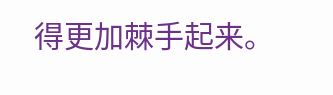得更加棘手起来。